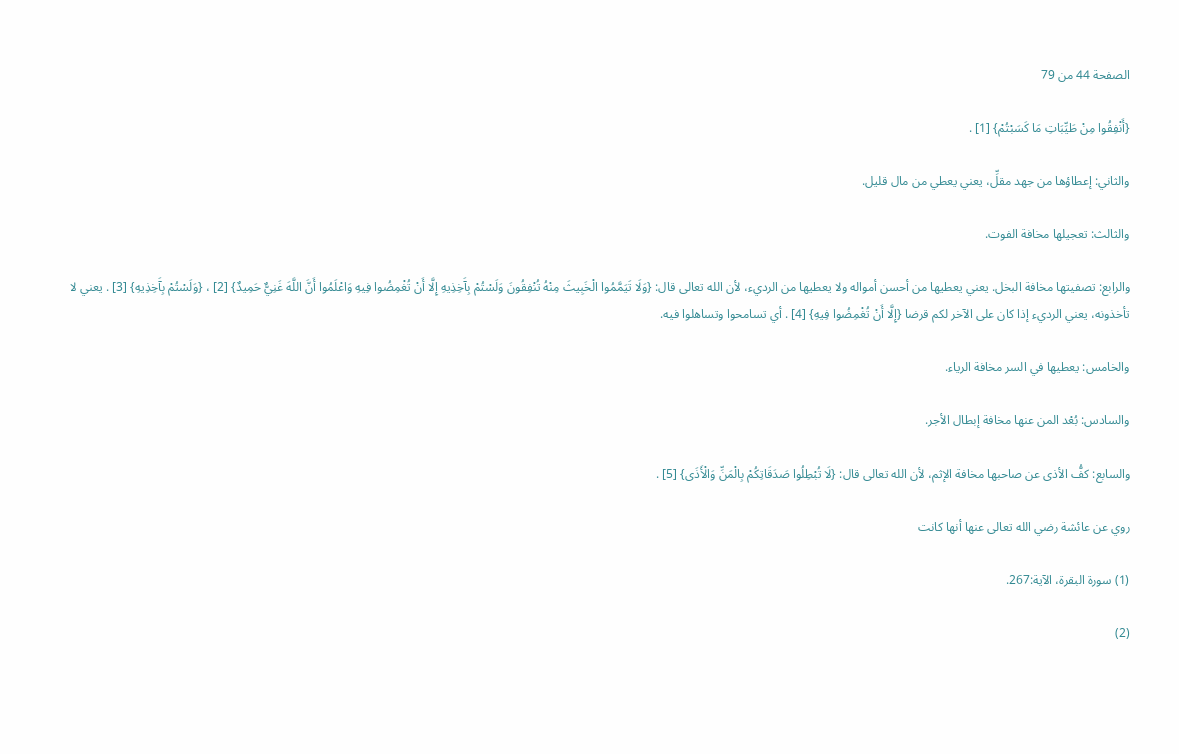الصفحة 44 من 79

{أَنْفِقُوا مِنْ طَيِّبَاتِ مَا كَسَبْتُمْ} [1] .

والثاني: إعطاؤها من جهد مقلِّ، يعني يعطي من مال قليل.

والثالث: تعجيلها مخافة الفوت.

والرابع: تصفيتها مخافة البخل. يعني يعطيها من أحسن أمواله ولا يعطيها من الرديء، لأن الله تعالى قال: {وَلَا تَيَمَّمُوا الْخَبِيثَ مِنْهُ تُنْفِقُونَ وَلَسْتُمْ بِآَخِذِيهِ إِلَّا أَنْ تُغْمِضُوا فِيهِ وَاعْلَمُوا أَنَّ اللَّهَ غَنِيٌّ حَمِيدٌ} [2] ، {وَلَسْتُمْ بِآَخِذِيهِ} [3] . يعني لا تأخذونه، يعني الرديء إذا كان على الآخر لكم قرضا {إِلَّا أَنْ تُغْمِضُوا فِيهِ} [4] . أي تسامحوا وتساهلوا فيه.

والخامس: يعطيها في السر مخافة الرياء.

والسادس: بُعْد المن عنها مخافة إبطال الأجر.

والسابع: كفُّ الأذى عن صاحبها مخافة الإثم، لأن الله تعالى قال: {لَا تُبْطِلُوا صَدَقَاتِكُمْ بِالْمَنِّ وَالْأَذَى} [5] .

روي عن عائشة رضي الله تعالى عنها أنها كانت

(1) سورة البقرة، الآية:267.

(2)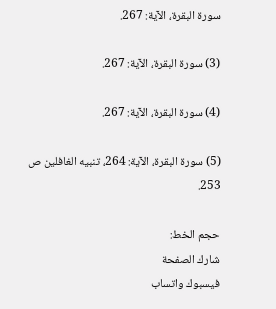سورة البقرة، الآية: 267.

(3) سورة البقرة، الآية: 267.

(4) سورة البقرة، الآية: 267.

(5) سورة البقرة، الآية: 264، تنبيه الغافلين ص 253.

حجم الخط:
شارك الصفحة
فيسبوك واتساب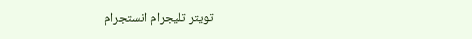تويتر تليجرام انستجرام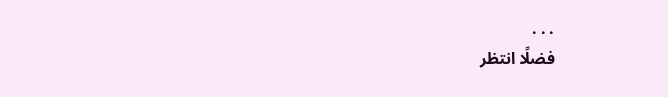. . .
فضلًا انتظر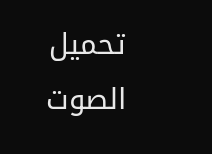تحميل الصوت